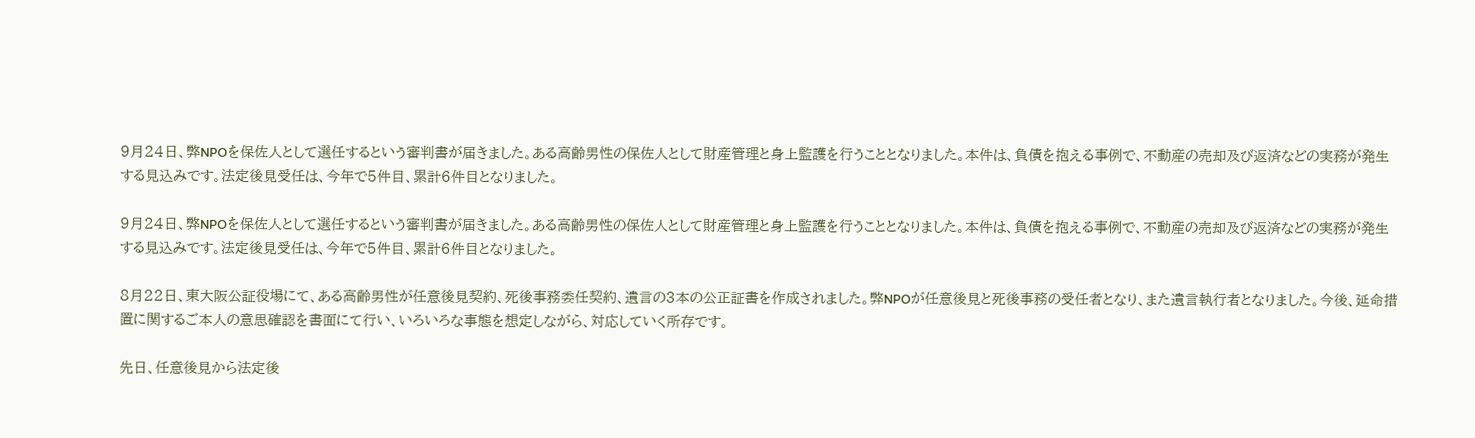9月24日、弊NPOを保佐人として選任するという審判書が届きました。ある高齢男性の保佐人として財産管理と身上監護を行うこととなりました。本件は、負債を抱える事例で、不動産の売却及び返済などの実務が発生する見込みです。法定後見受任は、今年で5件目、累計6件目となりました。

9月24日、弊NPOを保佐人として選任するという審判書が届きました。ある高齢男性の保佐人として財産管理と身上監護を行うこととなりました。本件は、負債を抱える事例で、不動産の売却及び返済などの実務が発生する見込みです。法定後見受任は、今年で5件目、累計6件目となりました。

8月22日、東大阪公証役場にて、ある高齢男性が任意後見契約、死後事務委任契約、遺言の3本の公正証書を作成されました。弊NPOが任意後見と死後事務の受任者となり、また遺言執行者となりました。今後、延命措置に関するご本人の意思確認を書面にて行い、いろいろな事態を想定しながら、対応していく所存です。

先日、任意後見から法定後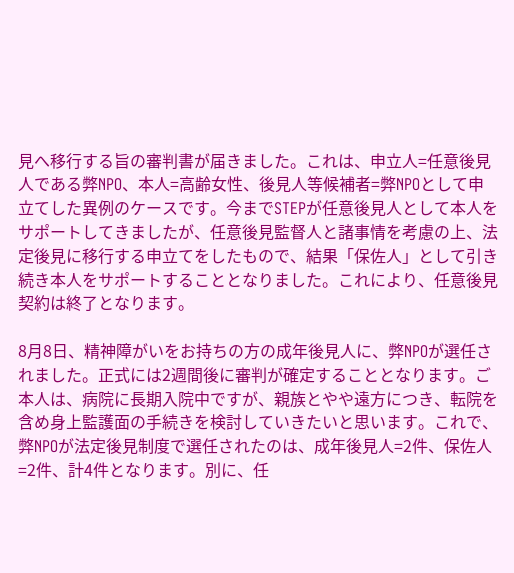見へ移行する旨の審判書が届きました。これは、申立人=任意後見人である弊NPO、本人=高齢女性、後見人等候補者=弊NPOとして申立てした異例のケースです。今までSTEPが任意後見人として本人をサポートしてきましたが、任意後見監督人と諸事情を考慮の上、法定後見に移行する申立てをしたもので、結果「保佐人」として引き続き本人をサポートすることとなりました。これにより、任意後見契約は終了となります。

8月8日、精神障がいをお持ちの方の成年後見人に、弊NPOが選任されました。正式には2週間後に審判が確定することとなります。ご本人は、病院に長期入院中ですが、親族とやや遠方につき、転院を含め身上監護面の手続きを検討していきたいと思います。これで、弊NPOが法定後見制度で選任されたのは、成年後見人=2件、保佐人=2件、計4件となります。別に、任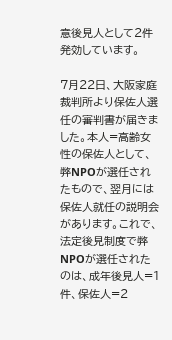意後見人として2件発効しています。

7月22日、大阪家庭裁判所より保佐人選任の審判書が届きました。本人=高齢女性の保佐人として、弊NPOが選任されたもので、翌月には保佐人就任の説明会があります。これで、法定後見制度で弊NPOが選任されたのは、成年後見人=1件、保佐人=2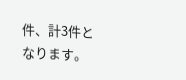件、計3件となります。